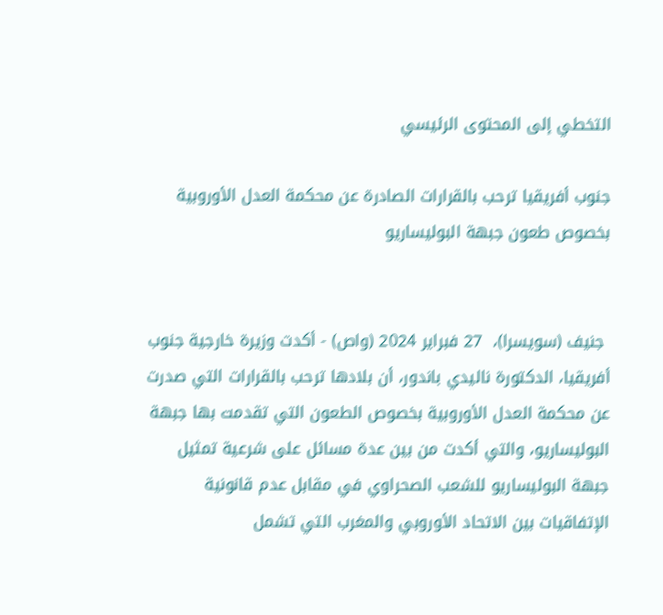التخطي إلى المحتوى الرئيسي

جنوب أفريقيا ترحب بالقرارات الصادرة عن محكمة العدل الأوروبية بخصوص طعون جبهة البوليساريو


 جنيف (سويسرا)،  27 فبراير 2024 (واص) - أكدت وزيرة خارجية جنوب أفريقيا، الدكتورة ناليدي باندور، أن بلادها ترحب بالقرارات التي صدرت عن محكمة العدل الأوروبية بخصوص الطعون التي تقدمت بها جبهة البوليساريو، والتي أكدت من بين عدة مسائل على شرعية تمثيل جبهة البوليساريو للشعب الصحراوي في مقابل عدم قانونية الإتفاقيات بين الاتحاد الأوروبي والمغرب التي تشمل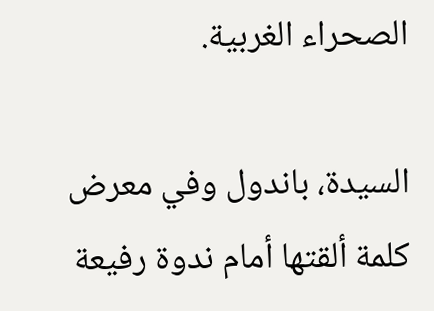الصحراء الغربية.

السيدة، باندول وفي معرض كلمة ألقتها أمام ندوة رفيعة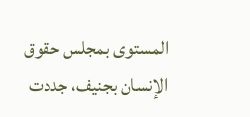المستوى بمجلس حقوق الإنسان بجنيف، جددت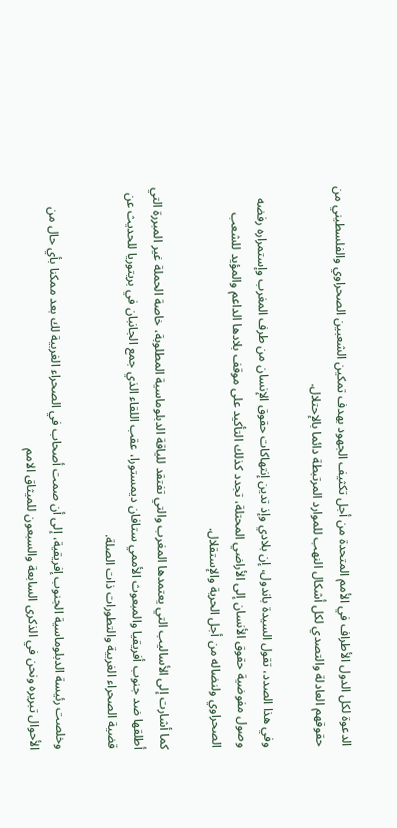الدعوة لكل الدول الأطراف في الأمم المتحدة من أجل تكثيف الجهود بهدف تمكين الشعبين الصحراوي والفلسطيني من حقوقهم العادلة والتصدي لكل أشكال النهب للموارد المرتبطة دائما بالإحتلال.

وفي هذا الصدد، تقول السيدة باندول، إن بلادي وإذ تدين إنتهاكات حقوق الإنسان من طرف المغرب وإستمراره رفضه وصول مفوضية حقوق الأنسان إلى الأراضي المحتلة، تجدد كذلك التأكيد على موقف بلادها الداعم والمؤيد للشعب الصحراوي ولنضاله من أجل الحرية والإستقلال.

كما أشارت إلى الأساليب التي يعتمدها المغرب والتي تفتقد للياقة الدبلوماسية المطلوبة، خاصة الحملة غير المبررة التي أطلقها ضد جنوب أفريقيا والمبعوث الأممي ستافان ديمستورا، عقب اللقاء الذي جمع الجانبان في بريتوريا للحديث عن قضية الصحراء الغربية والتطورات ذات الصلة.

وخلصت رئيسة الدبلوماسية الجنوب إفريقية، إلى أن صمت أصحاب في الصحراء الغربية لك بعد ممكنا بأي حال من الأحوال تبريره ونحن في الذكرى السابعة والسبعون للميثاق الامم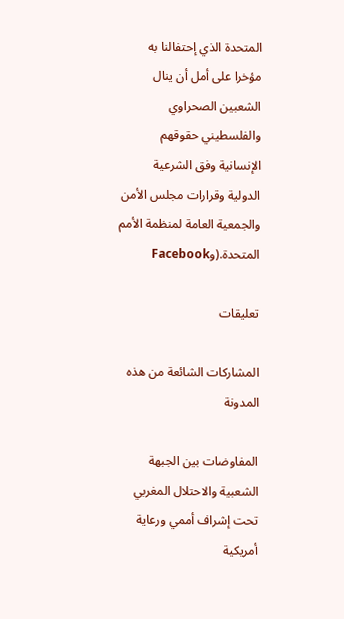المتحدة الذي إحتفالنا به مؤخرا على أمل أن ينال الشعبين الصحراوي والفلسطيني حقوقهم الإنسانية وفق الشرعية الدولية وقرارات مجلس الأمن والجمعية العامة لمنظمة الأمم المتحدة.(وFacebook

تعليقات

المشاركات الشائعة من هذه المدونة

المفاوضات بين الجبهة الشعبية والاحتلال المغربي تحت إشراف أممي ورعاية أمريكية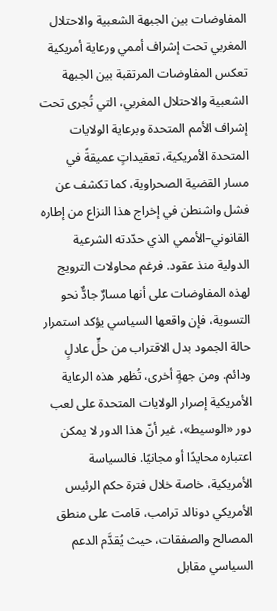المفاوضات بين الجبهة الشعبية والاحتلال المغربي تحت إشراف أممي ورعاية أمريكية تعكس المفاوضات المرتقبة بين الجبهة الشعبية والاحتلال المغربي، التي تُجرى تحت إشراف الأمم المتحدة وبرعاية الولايات المتحدة الأمريكية، تعقيداتٍ عميقةً في مسار القضية الصحراوية، كما تكشف عن فشل واشنطن في إخراج هذا النزاع من إطاره القانوني–الأممي الذي حدّدته الشرعية الدولية منذ عقود. فرغم محاولات الترويج لهذه المفاوضات على أنها مسارٌ جادٌّ نحو التسوية، فإن واقعها السياسي يؤكد استمرار حالة الجمود بدل الاقتراب من حلٍّ عادلٍ ودائم. ومن جهةٍ أخرى، تُظهر هذه الرعاية الأمريكية إصرار الولايات المتحدة على لعب دور «الوسيط»، غير أنّ هذا الدور لا يمكن اعتباره محايدًا أو مجانيًا. فالسياسة الأمريكية، خاصة خلال فترة حكم الرئيس الأمريكي دونالد ترامب، قامت على منطق المصالح والصفقات، حيث يُقدَّم الدعم السياسي مقابل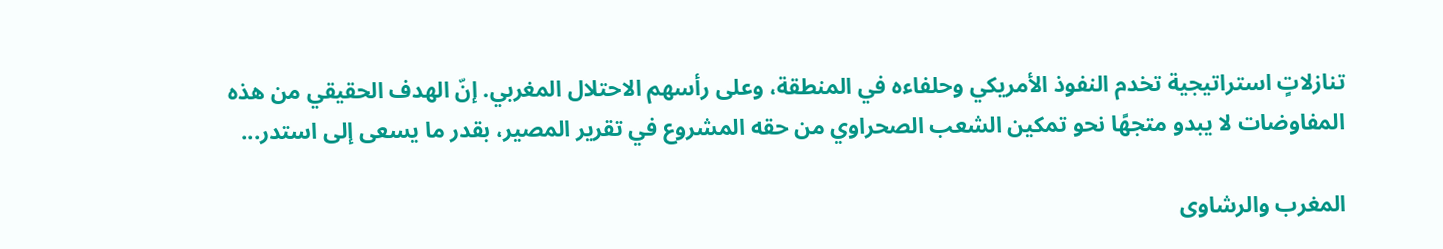تنازلاتٍ استراتيجية تخدم النفوذ الأمريكي وحلفاءه في المنطقة، وعلى رأسهم الاحتلال المغربي. إنّ الهدف الحقيقي من هذه المفاوضات لا يبدو متجهًا نحو تمكين الشعب الصحراوي من حقه المشروع في تقرير المصير، بقدر ما يسعى إلى استدر...

المغرب والرشاوى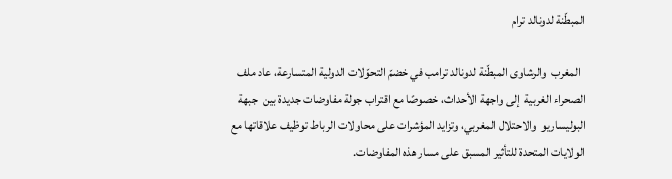المبطّنة لدونالد ترام

  المغرب  والرشاوى المبطّنة لدونالد ترامب في خضمّ التحوّلات الدولية المتسارعة، عاد ملف  الصحراء الغربية  إلى واجهة الأحداث، خصوصًا مع اقتراب جولة مفاوضات جديدة بين  جبهة البوليساريو  والاحتلال المغربي، وتزايد المؤشرات على محاولات الرباط توظيف علاقاتها مع الولايات المتحدة للتأثير المسبق على مسار هذه المفاوضات.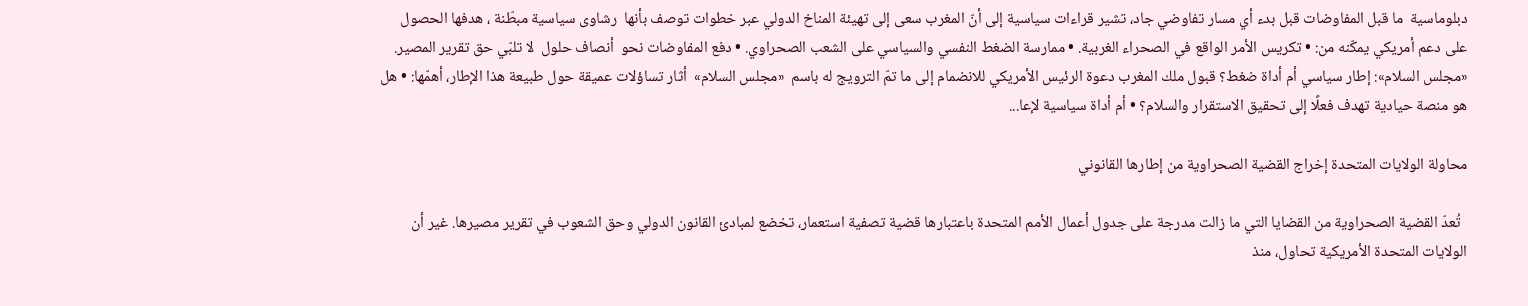دبلوماسية  ما قبل المفاوضات قبل بدء أي مسار تفاوضي جاد، تشير قراءات سياسية إلى أنّ المغرب سعى إلى تهيئة المناخ الدولي عبر خطوات توصف بأنها  رشاوى سياسية مبطّنة ، هدفها الحصول على دعم أمريكي يمكّنه من: • تكريس الأمر الواقع في الصحراء الغربية. • ممارسة الضغط النفسي والسياسي على الشعب الصحراوي. • دفع المفاوضات نحو  أنصاف حلول  لا تلبّي حق تقرير المصير. «مجلس السلام»: إطار سياسي أم أداة ضغط؟ قبول ملك المغرب دعوة الرئيس الأمريكي للانضمام إلى ما تمّ الترويج له باسم  «مجلس السلام»  أثار تساؤلات عميقة حول طبيعة هذا الإطار، أهمّها: • هل هو منصة حيادية تهدف فعلًا إلى تحقيق الاستقرار والسلام؟ • أم أداة سياسية لإعا...

محاولة الولايات المتحدة إخراج القضية الصحراوية من إطارها القانوني

  تُعدّ القضية الصحراوية من القضايا التي ما زالت مدرجة على جدول أعمال الأمم المتحدة باعتبارها قضية تصفية استعمار، تخضع لمبادئ القانون الدولي وحق الشعوب في تقرير مصيرها. غير أن الولايات المتحدة الأمريكية تحاول، منذ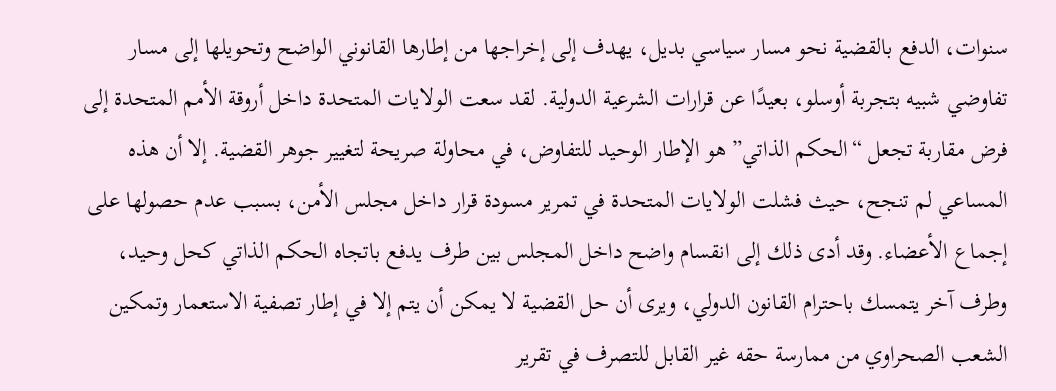سنوات، الدفع بالقضية نحو مسار سياسي بديل، يهدف إلى إخراجها من إطارها القانوني الواضح وتحويلها إلى مسار تفاوضي شبيه بتجربة أوسلو، بعيدًا عن قرارات الشرعية الدولية. لقد سعت الولايات المتحدة داخل أروقة الأمم المتحدة إلى فرض مقاربة تجعل “الحكم الذاتي” هو الإطار الوحيد للتفاوض، في محاولة صريحة لتغيير جوهر القضية. إلا أن هذه المساعي لم تنجح، حيث فشلت الولايات المتحدة في تمرير مسودة قرار داخل مجلس الأمن، بسبب عدم حصولها على إجماع الأعضاء. وقد أدى ذلك إلى انقسام واضح داخل المجلس بين طرف يدفع باتجاه الحكم الذاتي كحل وحيد، وطرف آخر يتمسك باحترام القانون الدولي، ويرى أن حل القضية لا يمكن أن يتم إلا في إطار تصفية الاستعمار وتمكين الشعب الصحراوي من ممارسة حقه غير القابل للتصرف في تقرير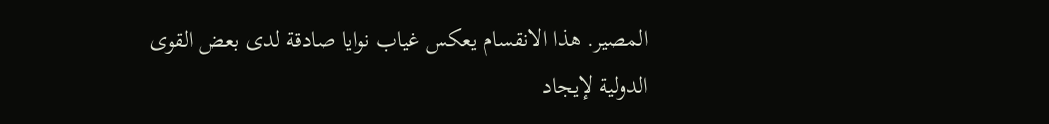المصير. هذا الانقسام يعكس غياب نوايا صادقة لدى بعض القوى الدولية لإيجاد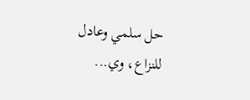حل سلمي وعادل للنزاع، وي...